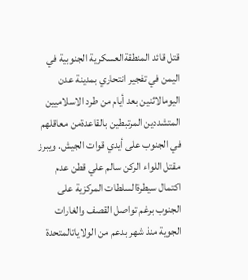قتل قائد المنطقةالعسكرية الجنوبية في اليمن في تفجير انتحاري بمدينة عدن اليومالاثنين بعد أيام من طرد الاسلاميين المتشددين المرتبطين بالقاعدةمن معاقلهم في الجنوب على أيدي قوات الجيش. ويبرز مقتل اللواء الركن سالم علي قطن عدم اكتمال سيطرةالسلطات المركزية على الجنوب برغم تواصل القصف والغارات الجوية منذ شهر بدعم من الولاياتالمتحدة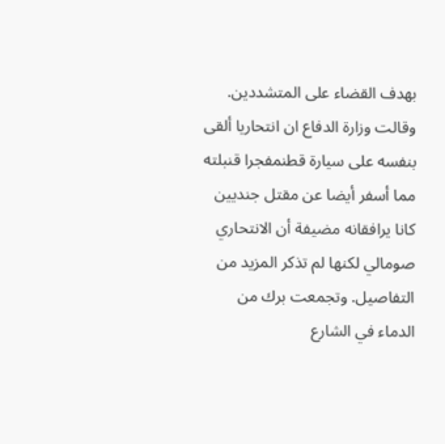بهدف القضاء على المتشددين. وقالت وزارة الدفاع ان انتحاريا ألقى بنفسه على سيارة قطنمفجرا قنبلته مما أسفر أيضا عن مقتل جنديين كانا يرافقانه مضيفة أن الانتحاري صومالي لكنها لم تذكر المزيد من التفاصيل. وتجمعت برك من الدماء في الشارع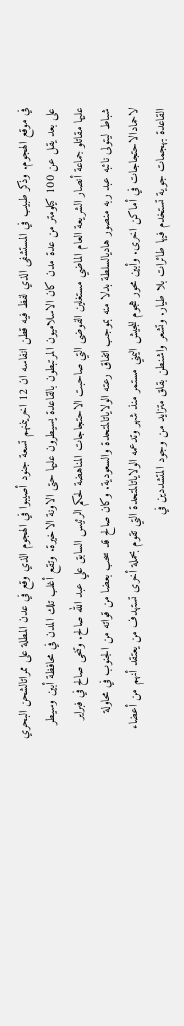في موقع الهجوم. وذكر طبيب في المستشفى الذي لفظ فيه قطن انفاسه ان 12 اخرينمنهم تسعة جنود أصيبوا في الهجوم الذي وقع في عدن المطلة على ممراتالشحن البحري على بعد يقل عن 100 كيلومتر من عدة مدن كان الاسلاميون المرتبطون بالقاعدة يسيطرون عليها حتى الاونة الاخيرة. وتقع أغلب تلك المدن في محافظة أبين وسيطر عليها مقاتلو جماعة أنصار الشريعة العام الماضي مستغلين الفوضى التي صاحبت الاحتجاجات المناهضة لحكم الرئيس السابق علي عبد الله صالح. وتنحى صالح في فبراير شباط ليتولى نائبه عبد ربه منصور هاديالسلطة بدلا منه بموجب اتفاق رعته الولاياتالمتحدة والسعودية. وكان صالح قد سحب بعضا من قواته من الجنوب في محاولة لاحمادالاحتجاجات في أماكن اخرى. وأبين محور هجوم للجيش اليمني مستمر منذ شهر وتدعمه الولاياتالمتحدة التي تقوم بحملة أخرى تستهدف من يعتقد أنهم من أعضاء القاعدة بهجمات جوية تستخدم فيها طائرات بلا طيار. وتشعر واشنطن بقلق متزايد من وجود المتشددين في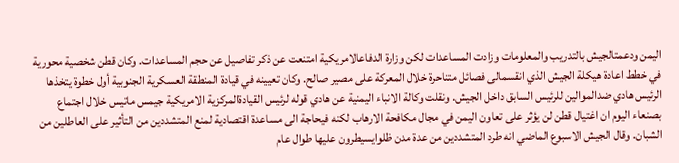اليمن ودعمتالجيش بالتدريب والمعلومات وزادت المساعدات لكن وزارة الدفاعالامريكية امتنعت عن ذكر تفاصيل عن حجم المساعدات. وكان قطن شخصية محورية في خطط اعادة هيكلة الجيش الذي انقسمالى فصائل متناحرة خلال المعركة على مصير صالح. وكان تعيينه في قيادة المنطقة العسكرية الجنوبية أول خطوة يتخذها الرئيس هادي ضدالموالين للرئيس السابق داخل الجيش. ونقلت وكالة الانباء اليمنية عن هادي قوله لرئيس القيادةالمركزية الامريكية جيمس ماتيس خلال اجتماع بصنعاء اليوم ان اغتيال قطن لن يؤثر على تعاون اليمن في مجال مكافحة الارهاب لكنه فيحاجة الى مساعدة اقتصادية لمنع المتشددين من التأثير على العاطلين من الشبان. وقال الجيش الاسبوع الماضي انه طرد المتشددين من عدة مدن ظلوايسيطرون عليها طوال عام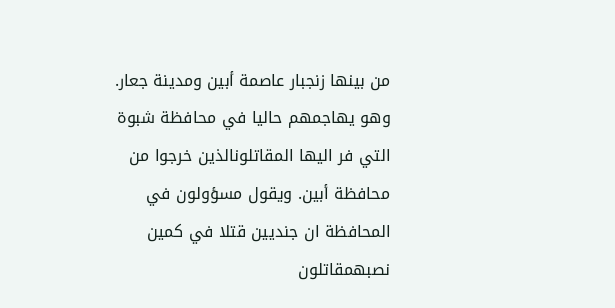من بينها زنجبار عاصمة أبين ومدينة جعار. وهو يهاجمهم حاليا في محافظة شبوة التي فر اليها المقاتلونالذين خرجوا من محافظة أبين. ويقول مسؤولون في المحافظة ان جنديين قتلا في كمين نصبهمقاتلون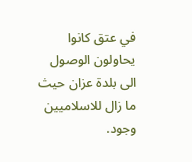في عتق كانوا يحاولون الوصول الى بلدة عزان حيث ما زال للاسلاميين وجود.